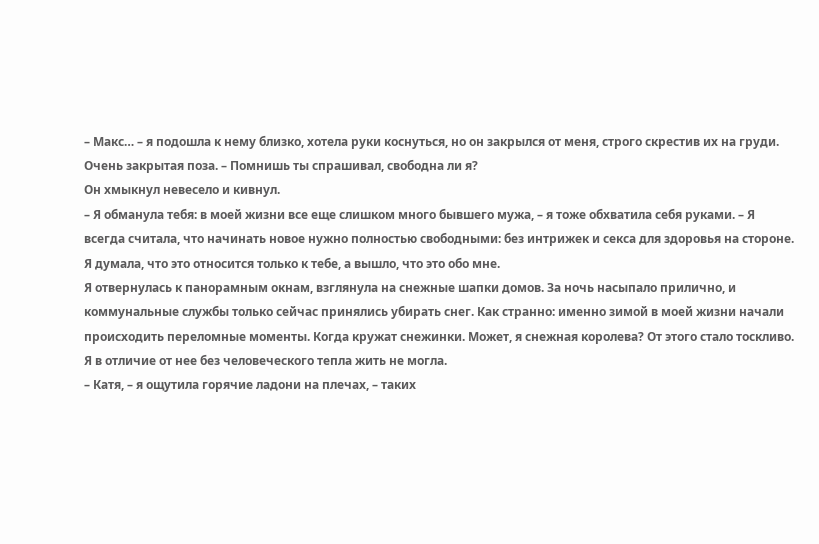– Макс… – я подошла к нему близко, хотела руки коснуться, но он закрылся от меня, строго скрестив их на груди. Очень закрытая поза. – Помнишь ты спрашивал, свободна ли я?
Он хмыкнул невесело и кивнул.
– Я обманула тебя: в моей жизни все еще слишком много бывшего мужа, – я тоже обхватила себя руками. – Я всегда считала, что начинать новое нужно полностью свободными: без интрижек и секса для здоровья на стороне. Я думала, что это относится только к тебе, а вышло, что это обо мне.
Я отвернулась к панорамным окнам, взглянула на снежные шапки домов. За ночь насыпало прилично, и коммунальные службы только сейчас принялись убирать снег. Как странно: именно зимой в моей жизни начали происходить переломные моменты. Когда кружат снежинки. Может, я снежная королева? От этого стало тоскливо. Я в отличие от нее без человеческого тепла жить не могла.
– Катя, – я ощутила горячие ладони на плечах, – таких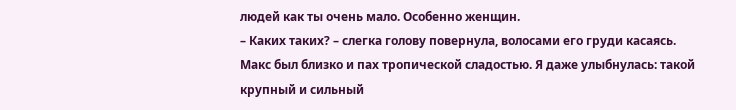людей как ты очень мало. Особенно женщин.
– Каких таких? – слегка голову повернула, волосами его груди касаясь. Макс был близко и пах тропической сладостью. Я даже улыбнулась: такой крупный и сильный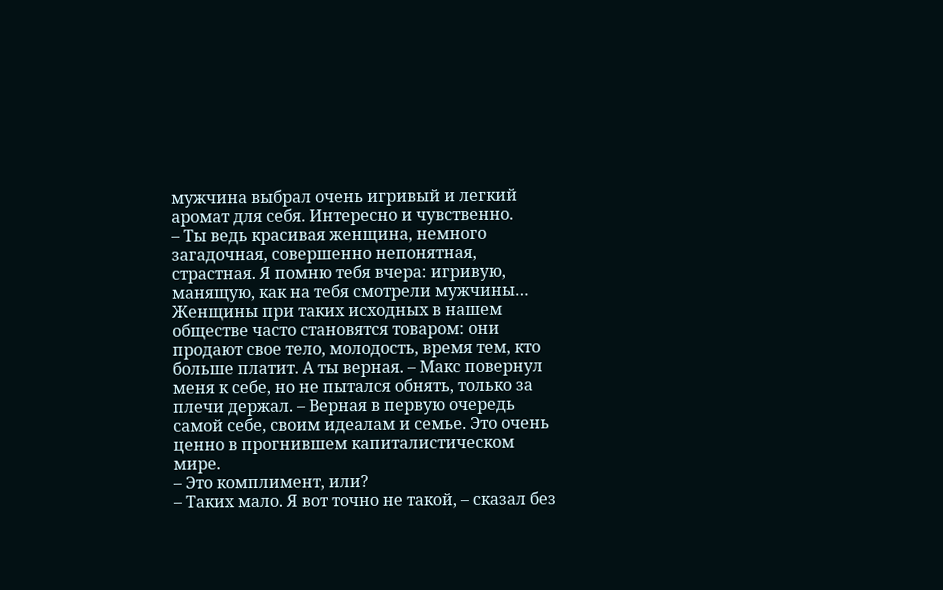мужчина выбрал очень игривый и легкий аромат для себя. Интересно и чувственно.
– Ты ведь красивая женщина, немного загадочная, совершенно непонятная, страстная. Я помню тебя вчера: игривую, манящую, как на тебя смотрели мужчины… Женщины при таких исходных в нашем обществе часто становятся товаром: они продают свое тело, молодость, время тем, кто больше платит. А ты верная. – Макс повернул меня к себе, но не пытался обнять, только за плечи держал. – Верная в первую очередь самой себе, своим идеалам и семье. Это очень ценно в прогнившем капиталистическом мире.
– Это комплимент, или?
– Таких мало. Я вот точно не такой, – сказал без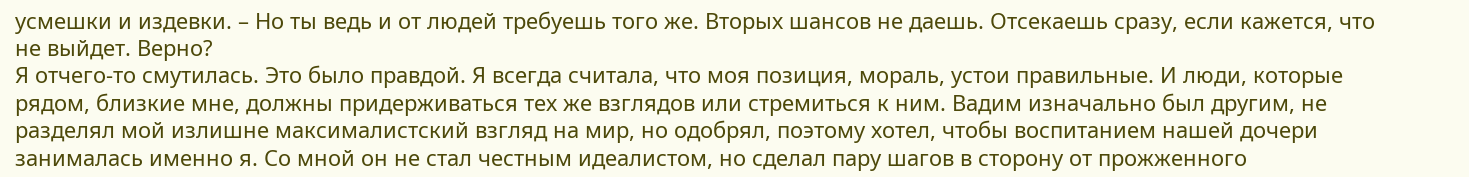усмешки и издевки. – Но ты ведь и от людей требуешь того же. Вторых шансов не даешь. Отсекаешь сразу, если кажется, что не выйдет. Верно?
Я отчего-то смутилась. Это было правдой. Я всегда считала, что моя позиция, мораль, устои правильные. И люди, которые рядом, близкие мне, должны придерживаться тех же взглядов или стремиться к ним. Вадим изначально был другим, не разделял мой излишне максималистский взгляд на мир, но одобрял, поэтому хотел, чтобы воспитанием нашей дочери занималась именно я. Со мной он не стал честным идеалистом, но сделал пару шагов в сторону от прожженного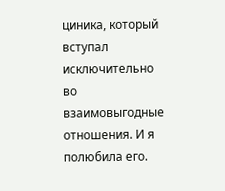циника, который вступал исключительно во взаимовыгодные отношения. И я полюбила его.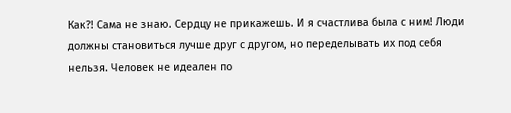Как?! Сама не знаю. Сердцу не прикажешь. И я счастлива была с ним! Люди должны становиться лучше друг с другом, но переделывать их под себя нельзя. Человек не идеален по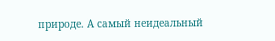природе. А самый неидеальный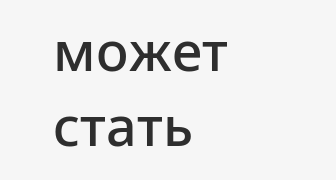может стать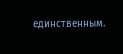единственным.